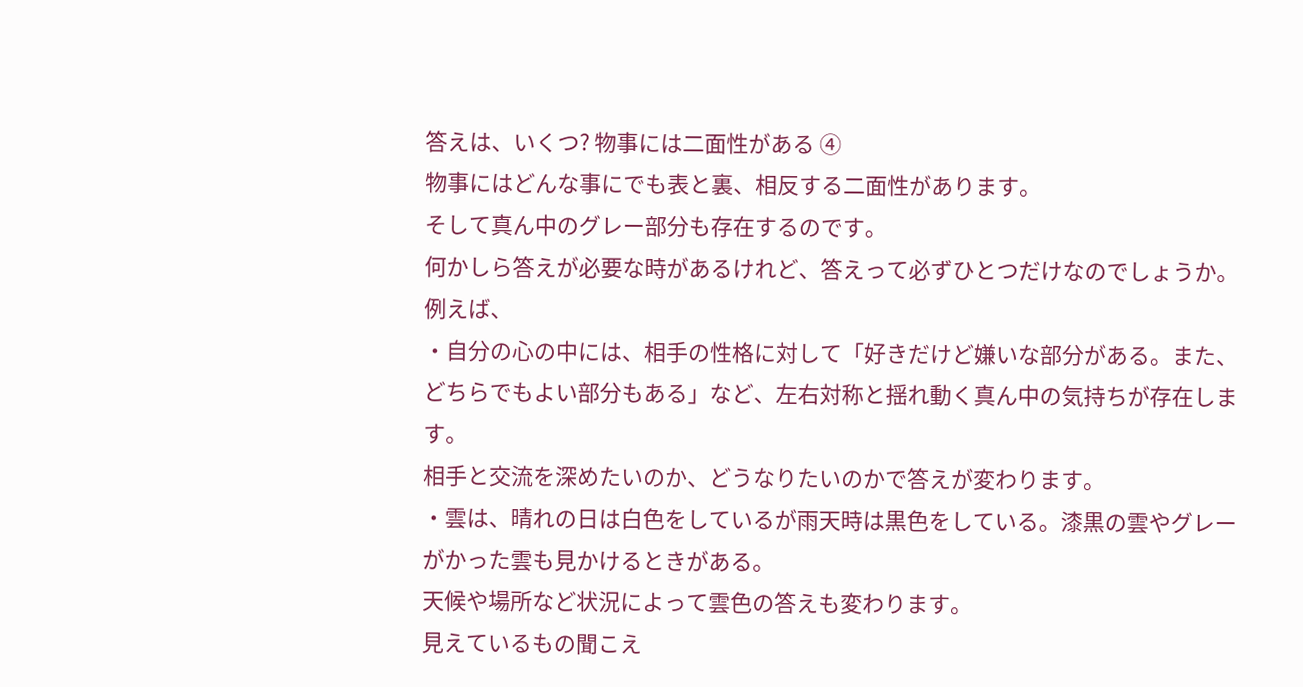答えは、いくつ? 物事には二面性がある ④
物事にはどんな事にでも表と裏、相反する二面性があります。
そして真ん中のグレー部分も存在するのです。
何かしら答えが必要な時があるけれど、答えって必ずひとつだけなのでしょうか。
例えば、
・自分の心の中には、相手の性格に対して「好きだけど嫌いな部分がある。また、どちらでもよい部分もある」など、左右対称と揺れ動く真ん中の気持ちが存在します。
相手と交流を深めたいのか、どうなりたいのかで答えが変わります。
・雲は、晴れの日は白色をしているが雨天時は黒色をしている。漆黒の雲やグレーがかった雲も見かけるときがある。
天候や場所など状況によって雲色の答えも変わります。
見えているもの聞こえ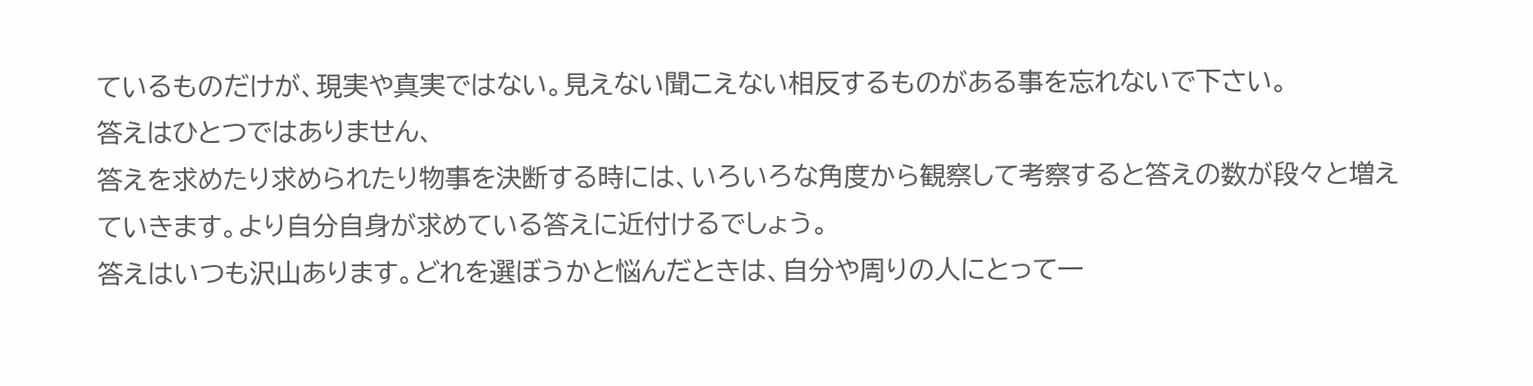ているものだけが、現実や真実ではない。見えない聞こえない相反するものがある事を忘れないで下さい。
答えはひとつではありません、
答えを求めたり求められたり物事を決断する時には、いろいろな角度から観察して考察すると答えの数が段々と増えていきます。より自分自身が求めている答えに近付けるでしょう。
答えはいつも沢山あります。どれを選ぼうかと悩んだときは、自分や周りの人にとって一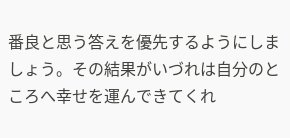番良と思う答えを優先するようにしましょう。その結果がいづれは自分のところへ幸せを運んできてくれ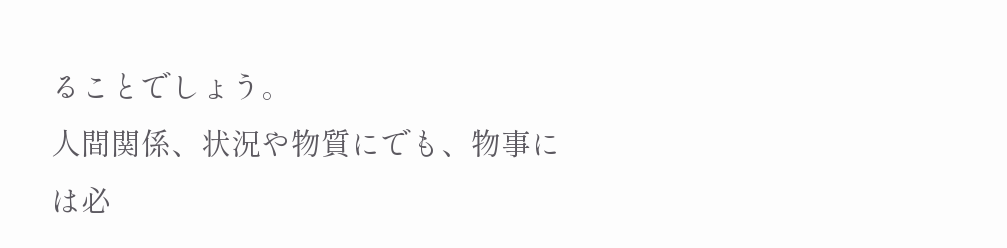ることでしょう。
人間関係、状況や物質にでも、物事には必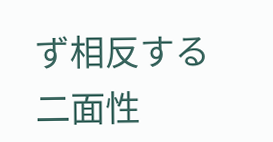ず相反する二面性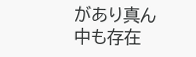があり真ん中も存在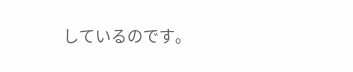しているのです。